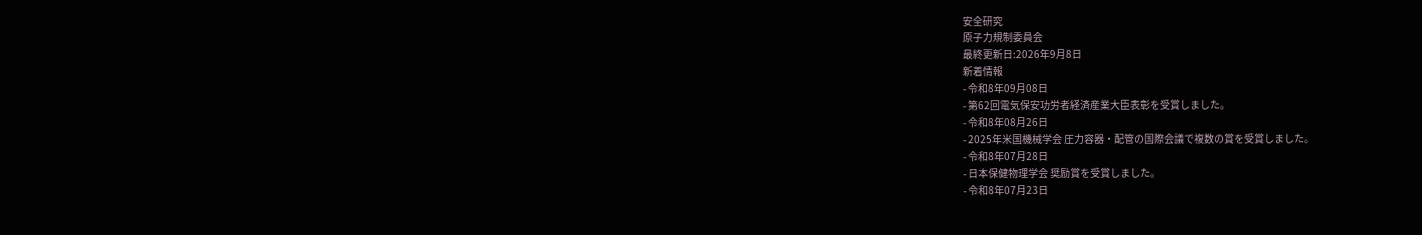安全研究
原子力規制委員会
最終更新日:2026年9月8日
新着情報
- 令和8年09月08日
- 第62回電気保安功労者経済産業大臣表彰を受賞しました。
- 令和8年08月26日
- 2025年米国機械学会 圧力容器・配管の国際会議で複数の賞を受賞しました。
- 令和8年07月28日
- 日本保健物理学会 奨励賞を受賞しました。
- 令和8年07月23日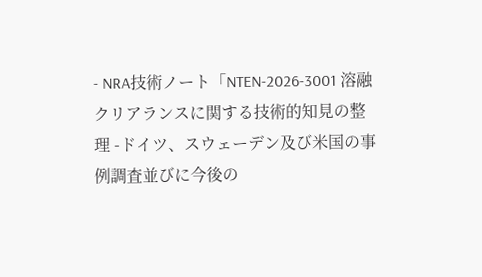- NRA技術ノート「NTEN-2026-3001 溶融クリアランスに関する技術的知見の整理 -ドイツ、スウェーデン及び米国の事例調査並びに今後の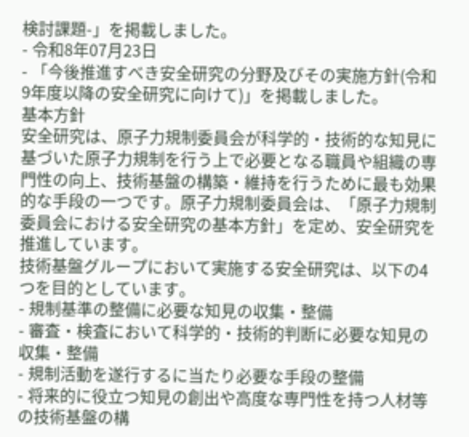検討課題-」を掲載しました。
- 令和8年07月23日
- 「今後推進すべき安全研究の分野及びその実施方針(令和9年度以降の安全研究に向けて)」を掲載しました。
基本方針
安全研究は、原子力規制委員会が科学的・技術的な知見に基づいた原子力規制を行う上で必要となる職員や組織の専門性の向上、技術基盤の構築・維持を行うために最も効果的な手段の一つです。原子力規制委員会は、「原子力規制委員会における安全研究の基本方針」を定め、安全研究を推進しています。
技術基盤グループにおいて実施する安全研究は、以下の4つを目的としています。
- 規制基準の整備に必要な知見の収集・整備
- 審査・検査において科学的・技術的判断に必要な知見の収集・整備
- 規制活動を遂行するに当たり必要な手段の整備
- 将来的に役立つ知見の創出や高度な専門性を持つ人材等の技術基盤の構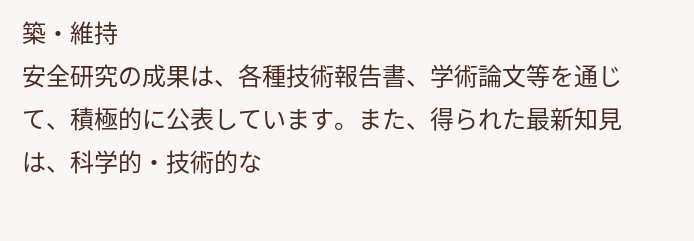築・維持
安全研究の成果は、各種技術報告書、学術論文等を通じて、積極的に公表しています。また、得られた最新知見は、科学的・技術的な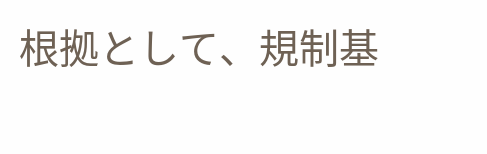根拠として、規制基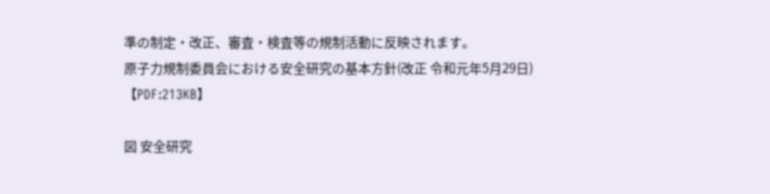準の制定・改正、審査・検査等の規制活動に反映されます。
原子力規制委員会における安全研究の基本方針(改正 令和元年5月29日)【PDF:213KB】

図 安全研究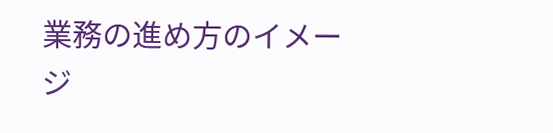業務の進め方のイメージ